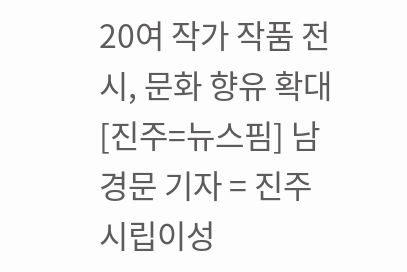20여 작가 작품 전시, 문화 향유 확대
[진주=뉴스핌] 남경문 기자 = 진주시립이성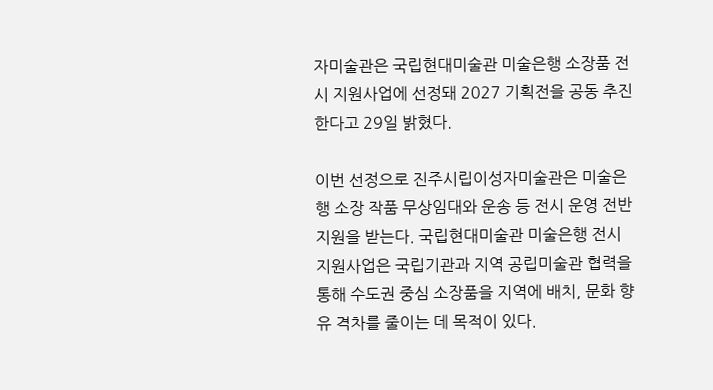자미술관은 국립현대미술관 미술은행 소장품 전시 지원사업에 선정돼 2027 기획전을 공동 추진한다고 29일 밝혔다.

이번 선정으로 진주시립이성자미술관은 미술은행 소장 작품 무상임대와 운송 등 전시 운영 전반 지원을 받는다. 국립현대미술관 미술은행 전시 지원사업은 국립기관과 지역 공립미술관 협력을 통해 수도권 중심 소장품을 지역에 배치, 문화 향유 격차를 줄이는 데 목적이 있다.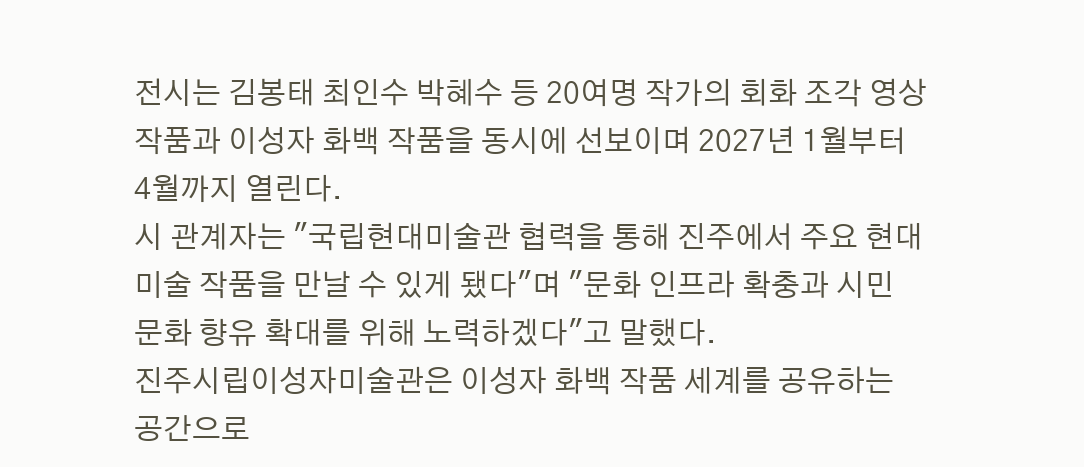전시는 김봉태 최인수 박혜수 등 20여명 작가의 회화 조각 영상 작품과 이성자 화백 작품을 동시에 선보이며 2027년 1월부터 4월까지 열린다.
시 관계자는 "국립현대미술관 협력을 통해 진주에서 주요 현대미술 작품을 만날 수 있게 됐다"며 "문화 인프라 확충과 시민 문화 향유 확대를 위해 노력하겠다"고 말했다.
진주시립이성자미술관은 이성자 화백 작품 세계를 공유하는 공간으로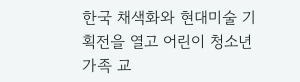한국 채색화와 현대미술 기획전을 열고 어린이 청소년 가족 교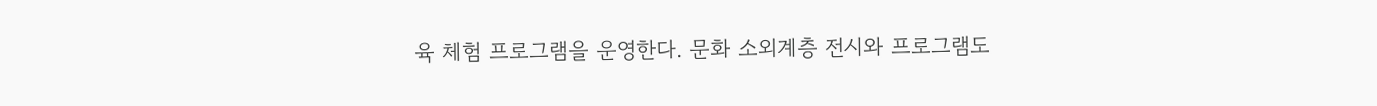육 체험 프로그램을 운영한다. 문화 소외계층 전시와 프로그램도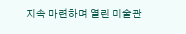지속 마련하며 열린 미술관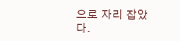으로 자리 잡았다.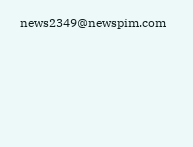news2349@newspim.com